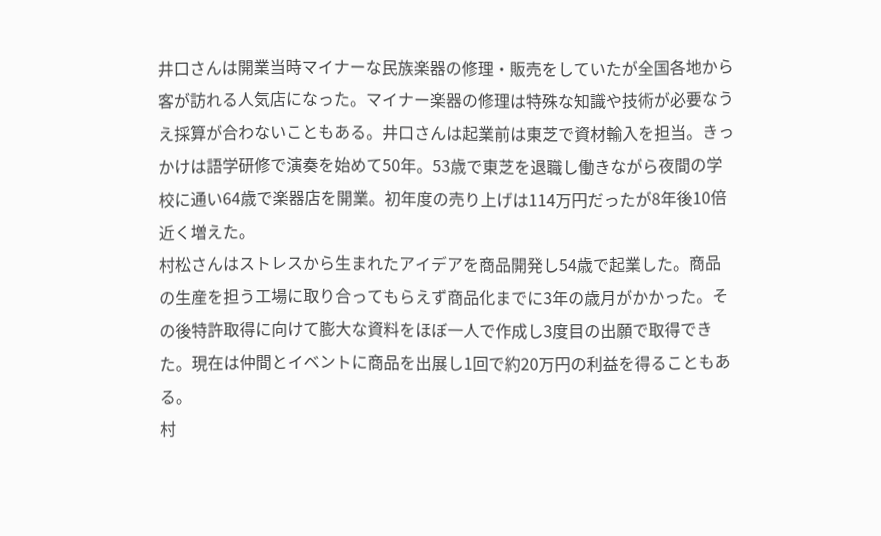井口さんは開業当時マイナーな民族楽器の修理・販売をしていたが全国各地から客が訪れる人気店になった。マイナー楽器の修理は特殊な知識や技術が必要なうえ採算が合わないこともある。井口さんは起業前は東芝で資材輸入を担当。きっかけは語学研修で演奏を始めて50年。53歳で東芝を退職し働きながら夜間の学校に通い64歳で楽器店を開業。初年度の売り上げは114万円だったが8年後10倍近く増えた。
村松さんはストレスから生まれたアイデアを商品開発し54歳で起業した。商品の生産を担う工場に取り合ってもらえず商品化までに3年の歳月がかかった。その後特許取得に向けて膨大な資料をほぼ一人で作成し3度目の出願で取得できた。現在は仲間とイベントに商品を出展し1回で約20万円の利益を得ることもある。
村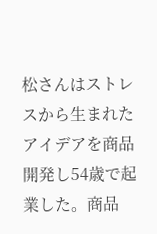松さんはストレスから生まれたアイデアを商品開発し54歳で起業した。商品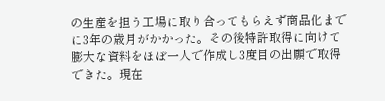の生産を担う工場に取り合ってもらえず商品化までに3年の歳月がかかった。その後特許取得に向けて膨大な資料をほぼ一人で作成し3度目の出願で取得できた。現在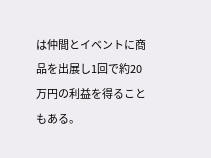は仲間とイベントに商品を出展し1回で約20万円の利益を得ることもある。